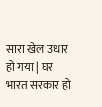सारा खेल उधार हो गया | घर भारत सरकार हो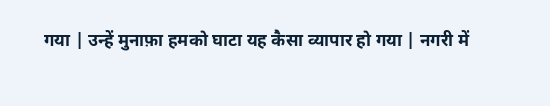गया | उन्हें मुनाफ़ा हमको घाटा यह कैसा व्यापार हो गया | नगरी में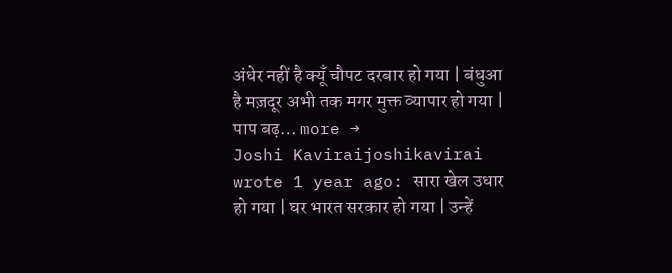अंधेर नहीं है क्यूँ चौपट दरबार हो गया | बंधुआ है मज़दूर अभी तक मगर मुक्त व्यापार हो गया | पाप बढ़… more →
Joshi Kaviraijoshikavirai wrote 1 year ago: सारा खेल उधार हो गया | घर भारत सरकार हो गया | उन्हें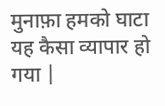मुनाफ़ा हमको घाटा यह कैसा व्यापार हो गया |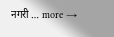नगरी … more →